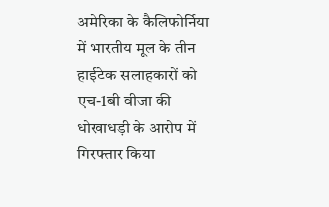अमेरिका के कैलिफोर्निया में भारतीय मूल के तीन हाईटेक सलाहकारों को एच-1बी वीजा की धोखाधड़ी के आरोप में गिरफ्तार किया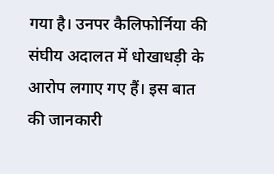गया है। उनपर कैलिफोर्निया की संघीय अदालत में धोखाधड़ी के आरोप लगाए गए हैं। इस बात की जानकारी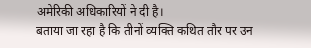अमेरिकी अधिकारियों ने दी है।
बताया जा रहा है कि तीनों व्यक्ति कथित तौर पर उन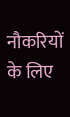नौकरियों के लिए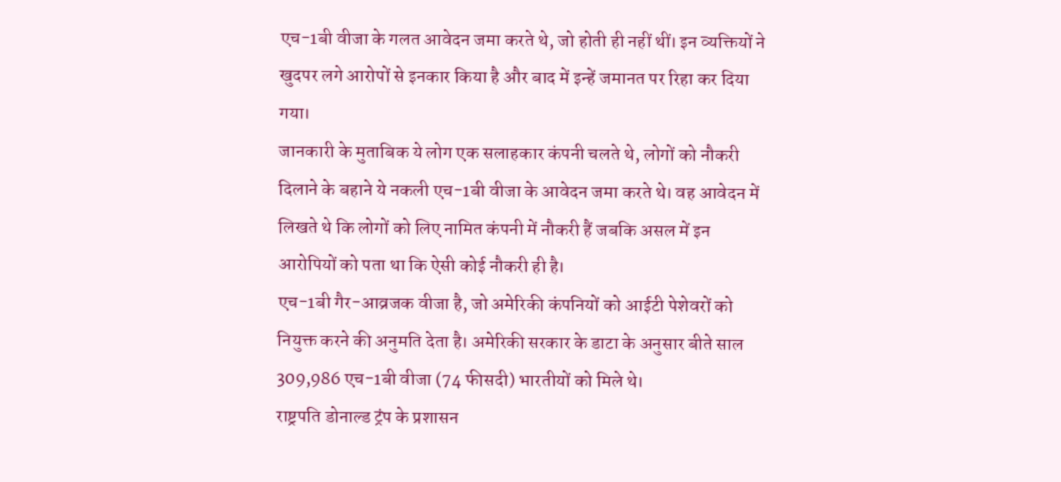एच-1बी वीजा के गलत आवेदन जमा करते थे, जो होती ही नहीं थीं। इन व्यक्तियों ने खुदपर लगे आरोपों से इनकार किया है और बाद में इन्हें जमानत पर रिहा कर दिया गया।
जानकारी के मुताबिक ये लोग एक सलाहकार कंपनी चलते थे, लोगों को नौकरी दिलाने के बहाने ये नकली एच-1बी वीजा के आवेदन जमा करते थे। वह आवेदन में लिखते थे कि लोगों को लिए नामित कंपनी में नौकरी हैं जबकि असल में इन आरोपियों को पता था कि ऐसी कोई नौकरी ही है।
एच-1बी गैर-आव्रजक वीजा है, जो अमेरिकी कंपनियों को आईटी पेशेवरों को नियुक्त करने की अनुमति देता है। अमेरिकी सरकार के डाटा के अनुसार बीते साल 309,986 एच-1बी वीजा (74 फीसदी) भारतीयों को मिले थे।
राष्ट्रपति डोनाल्ड ट्रंप के प्रशासन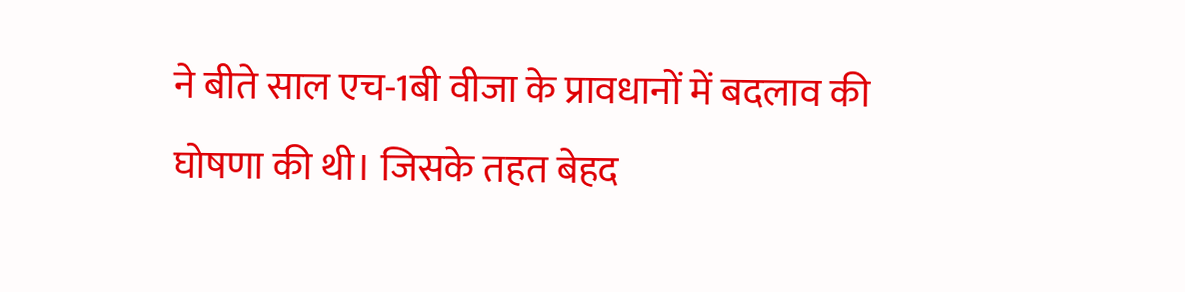ने बीते साल एच-1बी वीजा के प्रावधानों में बदलाव की घोषणा की थी। जिसके तहत बेहद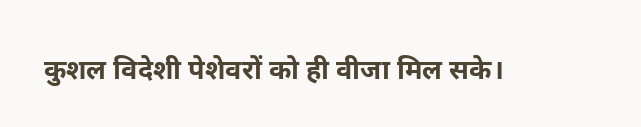कुशल विदेशी पेशेवरों को ही वीजा मिल सके।